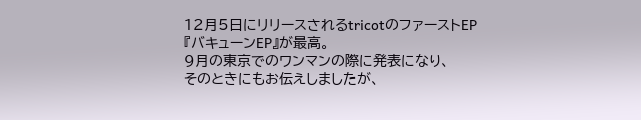12月5日にリリースされるtricotのファーストEP『バキューンEP』が最高。
9月の東京でのワンマンの際に発表になり、
そのときにもお伝えしましたが、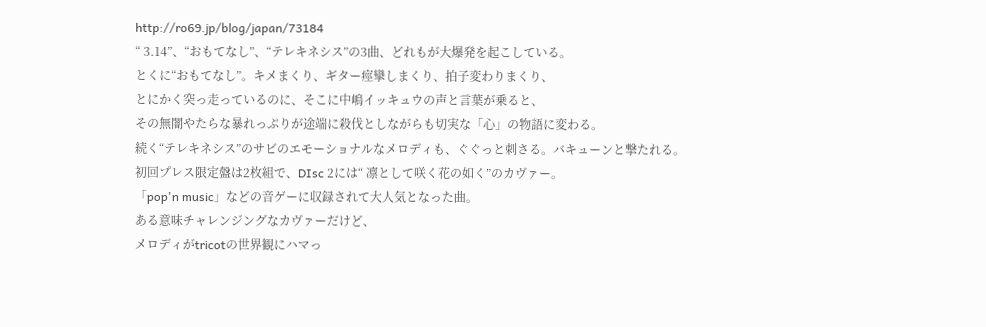http://ro69.jp/blog/japan/73184
“ 3.14”、“おもてなし”、“テレキネシス”の3曲、どれもが大爆発を起こしている。
とくに“おもてなし”。キメまくり、ギター痙攣しまくり、拍子変わりまくり、
とにかく突っ走っているのに、そこに中嶋イッキュウの声と言葉が乗ると、
その無闇やたらな暴れっぷりが途端に殺伐としながらも切実な「心」の物語に変わる。
続く“テレキネシス”のサビのエモーショナルなメロディも、ぐぐっと刺さる。バキューンと撃たれる。
初回プレス限定盤は2枚組で、DIsc 2には“ 凛として咲く花の如く”のカヴァー。
「pop'n music」などの音ゲーに収録されて大人気となった曲。
ある意味チャレンジングなカヴァーだけど、
メロディがtricotの世界観にハマっ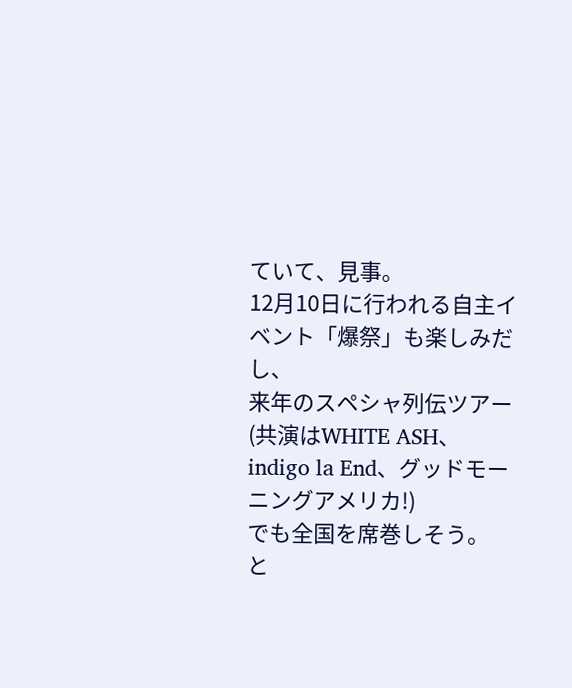ていて、見事。
12月10日に行われる自主イベント「爆祭」も楽しみだし、
来年のスペシャ列伝ツアー
(共演はWHITE ASH、indigo la End、グッドモーニングアメリカ!)
でも全国を席巻しそう。
と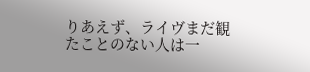りあえず、ライヴまだ観たことのない人は一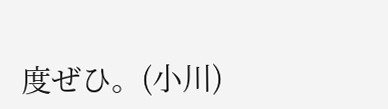度ぜひ。(小川)